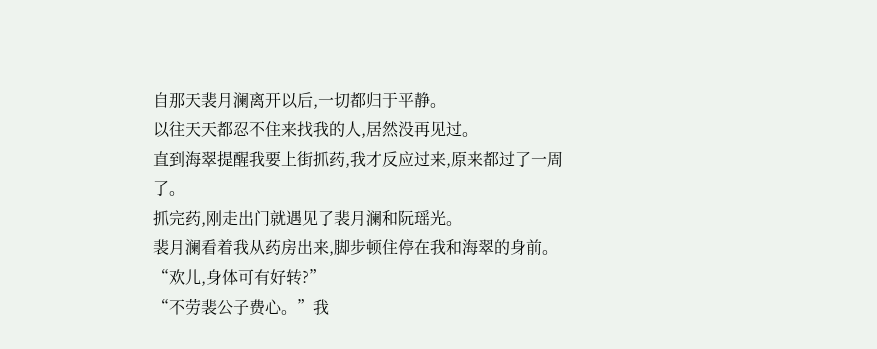自那天裴月澜离开以后,一切都归于平静。
以往天天都忍不住来找我的人,居然没再见过。
直到海翠提醒我要上街抓药,我才反应过来,原来都过了一周了。
抓完药,刚走出门就遇见了裴月澜和阮瑶光。
裴月澜看着我从药房出来,脚步顿住停在我和海翠的身前。
“欢儿,身体可有好转?”
“不劳裴公子费心。”我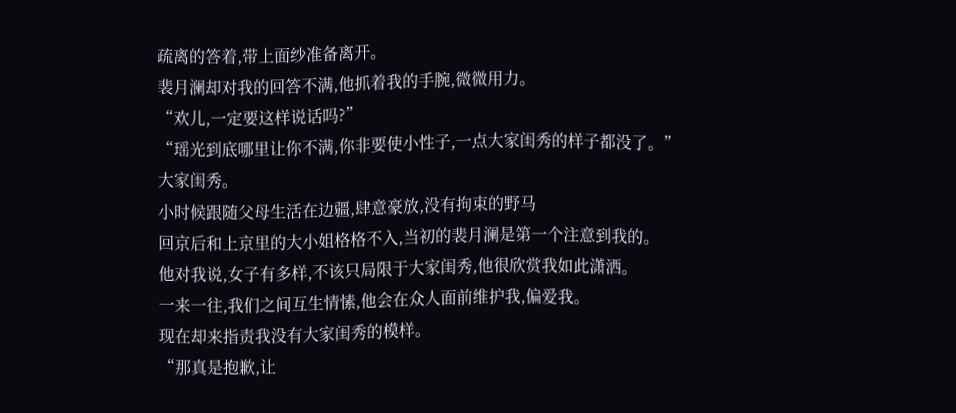疏离的答着,带上面纱准备离开。
裴月澜却对我的回答不满,他抓着我的手腕,微微用力。
“欢儿,一定要这样说话吗?”
“瑶光到底哪里让你不满,你非要使小性子,一点大家闺秀的样子都没了。”
大家闺秀。
小时候跟随父母生活在边疆,肆意豪放,没有拘束的野马
回京后和上京里的大小姐格格不入,当初的裴月澜是第一个注意到我的。
他对我说,女子有多样,不该只局限于大家闺秀,他很欣赏我如此潇洒。
一来一往,我们之间互生情愫,他会在众人面前维护我,偏爱我。
现在却来指责我没有大家闺秀的模样。
“那真是抱歉,让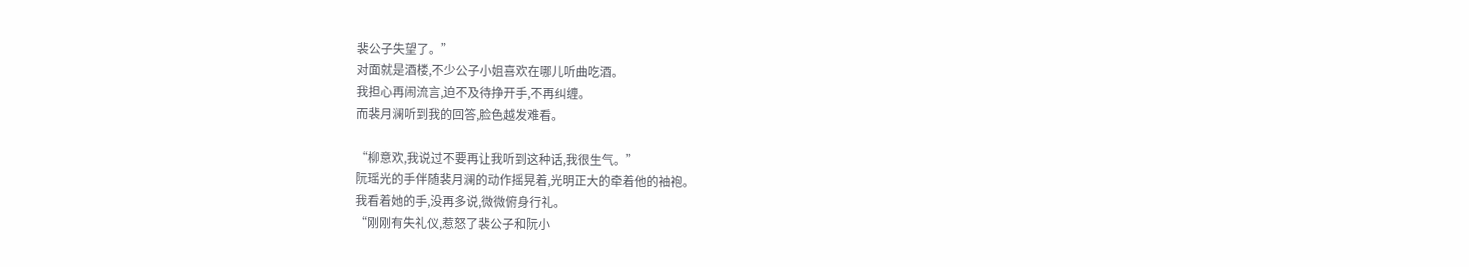裴公子失望了。”
对面就是酒楼,不少公子小姐喜欢在哪儿听曲吃酒。
我担心再闹流言,迫不及待挣开手,不再纠缠。
而裴月澜听到我的回答,脸色越发难看。

“柳意欢,我说过不要再让我听到这种话,我很生气。”
阮瑶光的手伴随裴月澜的动作摇晃着,光明正大的牵着他的袖袍。
我看着她的手,没再多说,微微俯身行礼。
“刚刚有失礼仪,惹怒了裴公子和阮小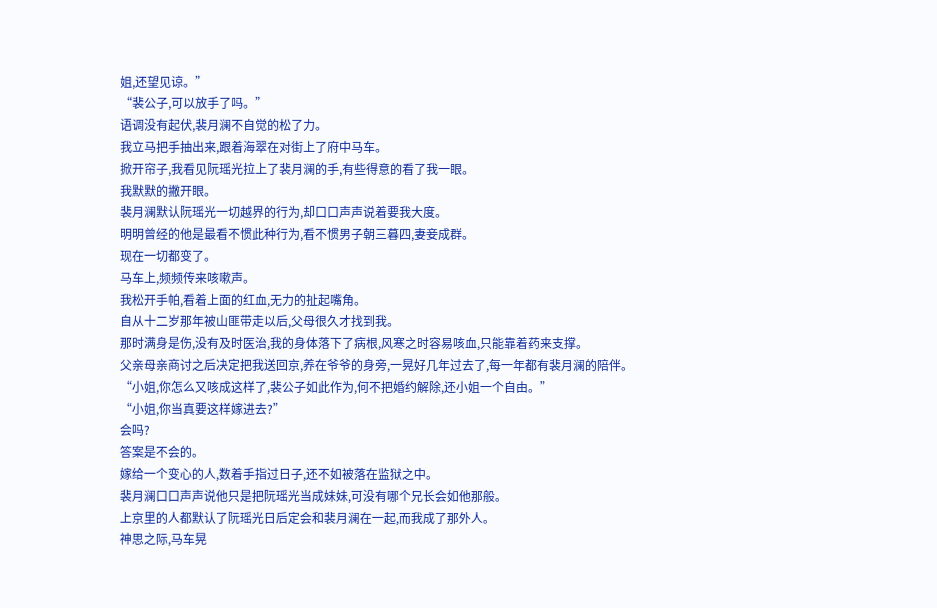姐,还望见谅。”
“裴公子,可以放手了吗。”
语调没有起伏,裴月澜不自觉的松了力。
我立马把手抽出来,跟着海翠在对街上了府中马车。
掀开帘子,我看见阮瑶光拉上了裴月澜的手,有些得意的看了我一眼。
我默默的撇开眼。
裴月澜默认阮瑶光一切越界的行为,却口口声声说着要我大度。
明明曾经的他是最看不惯此种行为,看不惯男子朝三暮四,妻妾成群。
现在一切都变了。
马车上,频频传来咳嗽声。
我松开手帕,看着上面的红血,无力的扯起嘴角。
自从十二岁那年被山匪带走以后,父母很久才找到我。
那时满身是伤,没有及时医治,我的身体落下了病根,风寒之时容易咳血,只能靠着药来支撑。
父亲母亲商讨之后决定把我送回京,养在爷爷的身旁,一晃好几年过去了,每一年都有裴月澜的陪伴。
“小姐,你怎么又咳成这样了,裴公子如此作为,何不把婚约解除,还小姐一个自由。”
“小姐,你当真要这样嫁进去?”
会吗?
答案是不会的。
嫁给一个变心的人,数着手指过日子,还不如被落在监狱之中。
裴月澜口口声声说他只是把阮瑶光当成妹妹,可没有哪个兄长会如他那般。
上京里的人都默认了阮瑶光日后定会和裴月澜在一起,而我成了那外人。
神思之际,马车晃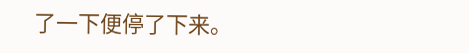了一下便停了下来。